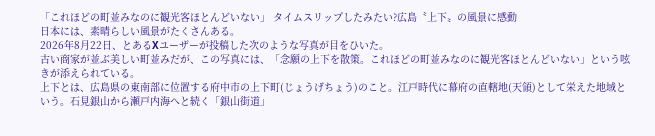「これほどの町並みなのに観光客ほとんどいない」 タイムスリップしたみたい?広島〝上下〟の風景に感動
日本には、素晴らしい風景がたくさんある。
2026年8月22日、とあるXユーザーが投稿した次のような写真が目をひいた。
古い商家が並ぶ美しい町並みだが、この写真には、「念願の上下を散策。これほどの町並みなのに観光客ほとんどいない」という呟きが添えられている。
上下とは、広島県の東南部に位置する府中市の上下町(じょうげちょう)のこと。江戸時代に幕府の直轄地(天領)として栄えた地域という。石見銀山から瀬戸内海へと続く「銀山街道」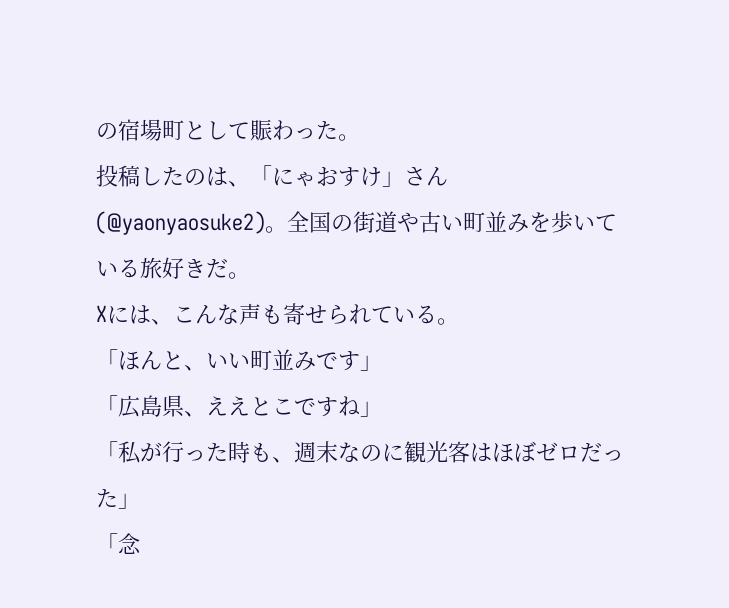の宿場町として賑わった。
投稿したのは、「にゃおすけ」さん(@yaonyaosuke2)。全国の街道や古い町並みを歩いている旅好きだ。
Xには、こんな声も寄せられている。
「ほんと、いい町並みです」
「広島県、ええとこですね」
「私が行った時も、週末なのに観光客はほぼゼロだった」
「念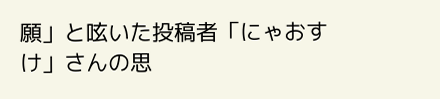願」と呟いた投稿者「にゃおすけ」さんの思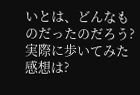いとは、どんなものだったのだろう? 実際に歩いてみた感想は?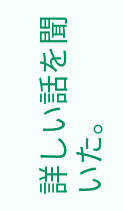詳しい話を聞いた。